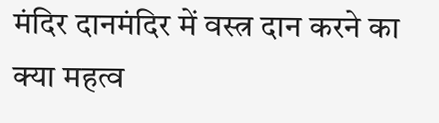मंदिर दानमंदिर में वस्त्र दान करने का क्या महत्व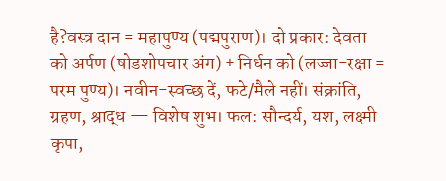है?वस्त्र दान = महापुण्य (पद्मपुराण)। दो प्रकार: देवता को अर्पण (षोडशोपचार अंग) + निर्धन को (लज्जा-रक्षा = परम पुण्य)। नवीन-स्वच्छ दें, फटे/मैले नहीं। संक्रांति, ग्रहण, श्राद्ध — विशेष शुभ। फल: सौन्दर्य, यश, लक्ष्मी कृपा,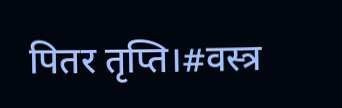पितर तृप्ति।#वस्त्र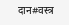दान#वस्त्र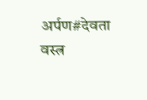अर्पण#देवता वस्त्र